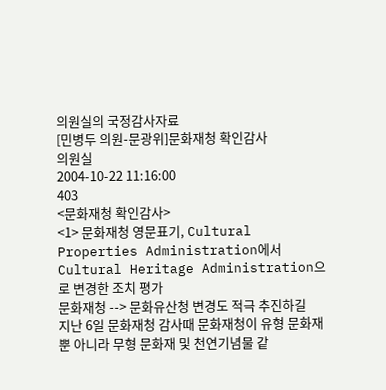의원실의 국정감사자료
[민병두 의원-문광위]문화재청 확인감사
의원실
2004-10-22 11:16:00
403
<문화재청 확인감사>
<1> 문화재청 영문표기, Cultural Properties Administration에서
Cultural Heritage Administration으로 변경한 조치 평가
문화재청 --> 문화유산청 변경도 적극 추진하길
지난 6일 문화재청 감사때 문화재청이 유형 문화재뿐 아니라 무형 문화재 및 천연기념물 같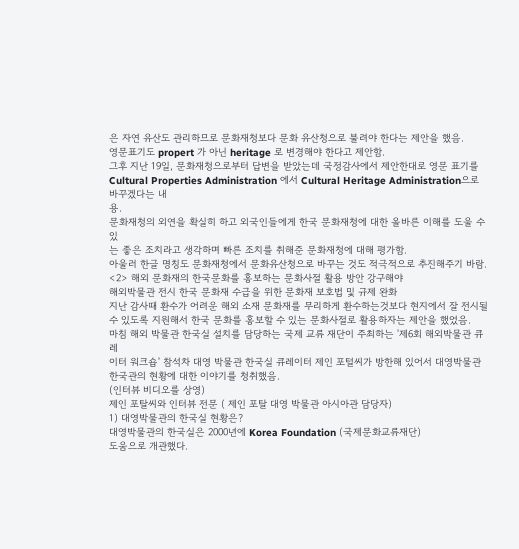은 자연 유산도 관리하므로 문화재청보다 문화 유산청으로 불려야 한다는 제안을 했음.
영문표기도 propert 가 아닌 heritage 로 변경해야 한다고 제안함.
그후 지난 19일, 문화재청으로부터 답변을 받았는데 국정감사에서 제안한대로 영문 표기를
Cultural Properties Administration 에서 Cultural Heritage Administration으로 바꾸겠다는 내
용.
문화재청의 외연을 확실히 하고 외국인들에게 한국 문화재청에 대한 올바른 이해를 도울 수 있
는 좋은 조치라고 생각하며 빠른 조치를 취해준 문화재청에 대해 평가함.
아울러 한글 명칭도 문화재청에서 문화유산청으로 바꾸는 것도 적극적으로 추진해주기 바람.
<2> 해외 문화재의 한국문화를 홍보하는 문화사절 활용 방안 강구해야
해외박물관 전시 한국 문화재 수급을 위한 문화재 보호법 및 규제 완화
지난 감사때 환수가 어려운 해외 소재 문화재를 무리하게 환수하는것보다 현지에서 잘 전시될
수 있도록 지원해서 한국 문화를 홍보할 수 있는 문화사절로 활용하자는 제안을 했었음.
마침 해외 박물관 한국실 설치를 담당하는 국제 교류 재단이 주최하는 '제6회 해외박물관 큐레
이터 워크숍' 참석차 대영 박물관 한국실 큐레이터 제인 포털씨가 방한해 있어서 대영박물관
한국관의 현황에 대한 이야기를 청취했음.
(인터뷰 비디오를 상영)
제인 포탈씨와 인터뷰 전문 ( 제인 포탈 대영 박물관 아시아관 담당자)
1) 대영박물관의 한국실 현황은?
대영박물관의 한국실은 2000년에 Korea Foundation (국제문화교류재단)
도움으로 개관했다.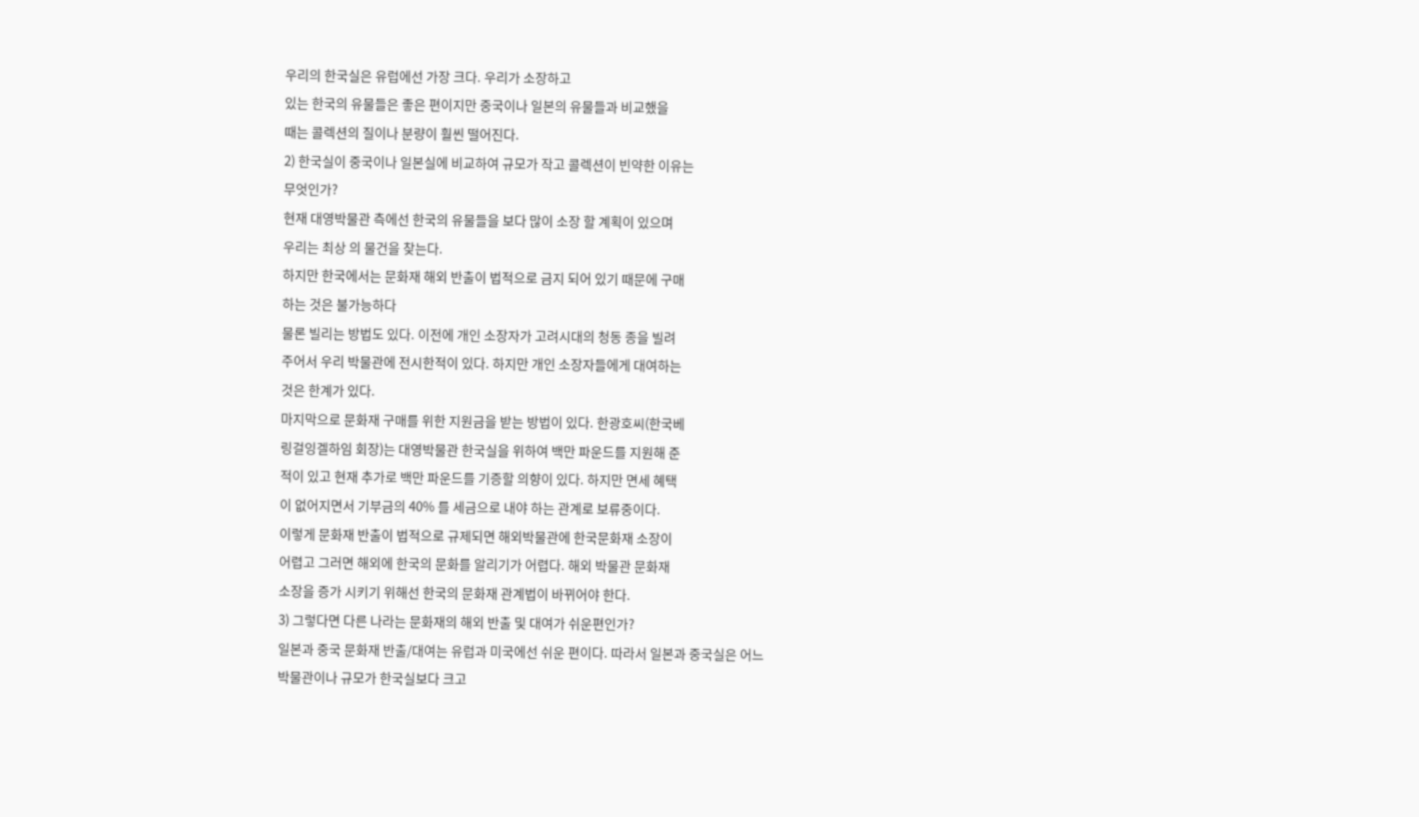우리의 한국실은 유럽에선 가장 크다. 우리가 소장하고
있는 한국의 유물들은 좋은 편이지만 중국이나 일본의 유물들과 비교했을
때는 콜렉션의 질이나 분량이 훨씬 떨어진다.
2) 한국실이 중국이나 일본실에 비교하여 규모가 작고 콜렉션이 빈약한 이유는
무엇인가?
현재 대영박물관 측에선 한국의 유물들을 보다 많이 소장 할 계획이 있으며
우리는 최상 의 물건을 찾는다.
하지만 한국에서는 문화재 해외 반출이 법적으로 금지 되어 있기 때문에 구매
하는 것은 불가능하다
물론 빌리는 방법도 있다. 이전에 개인 소장자가 고려시대의 청동 종을 빌려
주어서 우리 박물관에 전시한적이 있다. 하지만 개인 소장자들에게 대여하는
것은 한계가 있다.
마지막으로 문화재 구매를 위한 지원금을 받는 방법이 있다. 한광호씨(한국베
링걸잉겔하임 회장)는 대영박물관 한국실을 위하여 백만 파운드를 지원해 준
적이 있고 현재 추가로 백만 파운드를 기증할 의향이 있다. 하지만 면세 혜택
이 없어지면서 기부금의 40% 를 세금으로 내야 하는 관계로 보류중이다.
이렇게 문화재 반출이 법적으로 규제되면 해외박물관에 한국문화재 소장이
어렵고 그러면 해외에 한국의 문화를 알리기가 어렵다. 해외 박물관 문화재
소장을 증가 시키기 위해선 한국의 문화재 관계법이 바뀌어야 한다.
3) 그렇다면 다른 나라는 문화재의 해외 반출 및 대여가 쉬운편인가?
일본과 중국 문화재 반출/대여는 유럽과 미국에선 쉬운 편이다. 따라서 일본과 중국실은 어느
박물관이나 규모가 한국실보다 크고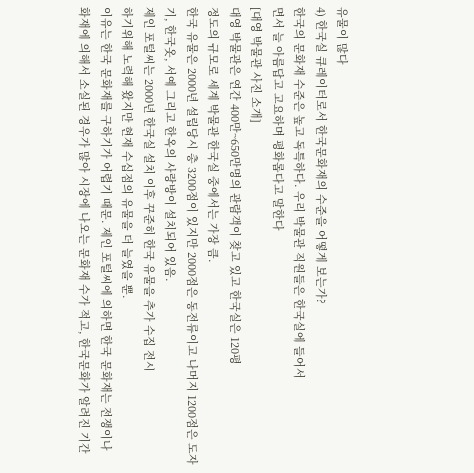유물이 많다
4) 한국실 큐레이터로서 한국문화재의 수준을 어떻게 보는가?
한국의 문화재 수준은 높고 독특하다. 우리 박물관 직원들은 한국실에 들어서
면서 늘 아름답고 고요하며 평화롭다고 말한다
[대영 박물관 사진 소개]
대영 박물관은 연간 400만~650만명의 관람객이 찾고 있고 한국실은 120평
정도의 규모로 세계 박물관 한국실 중에서는 가장 큼.
한국 유물은 2000년 설립당시 총 3200점이 있지만 2000점은 동전류이고 나머지 1200점은 도자
기, 한국옷, 서예 그리고 한옥의 사랑방이 설치되어 있음.
제인 포털씨는 2000년 한국실 설치 이후 꾸준히 한국 유물을 추가 수집 전시
하기위해 노력해 왔지만 현재 수십점의 유물을 더 늘였을 뿐.
이유는 한국 문화재를 구하기가 어렵기 때문. 제인 포털씨에 의하면 한국 문화재는 전쟁이나
화재에 의해서 소실된 경우가 많아 시장에 나오는 문화재 수가 적고, 한국문화가 알려진 기간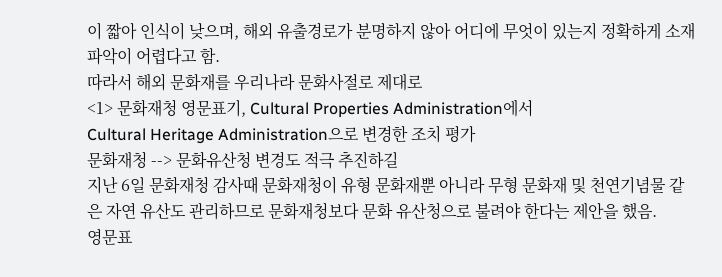이 짧아 인식이 낮으며, 해외 유출경로가 분명하지 않아 어디에 무엇이 있는지 정확하게 소재
파악이 어렵다고 함.
따라서 해외 문화재를 우리나라 문화사절로 제대로
<1> 문화재청 영문표기, Cultural Properties Administration에서
Cultural Heritage Administration으로 변경한 조치 평가
문화재청 --> 문화유산청 변경도 적극 추진하길
지난 6일 문화재청 감사때 문화재청이 유형 문화재뿐 아니라 무형 문화재 및 천연기념물 같
은 자연 유산도 관리하므로 문화재청보다 문화 유산청으로 불려야 한다는 제안을 했음.
영문표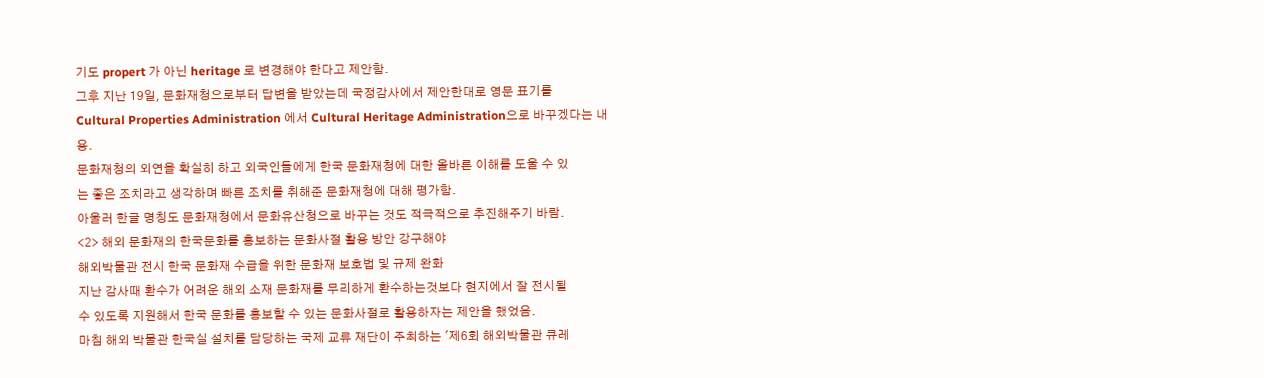기도 propert 가 아닌 heritage 로 변경해야 한다고 제안함.
그후 지난 19일, 문화재청으로부터 답변을 받았는데 국정감사에서 제안한대로 영문 표기를
Cultural Properties Administration 에서 Cultural Heritage Administration으로 바꾸겠다는 내
용.
문화재청의 외연을 확실히 하고 외국인들에게 한국 문화재청에 대한 올바른 이해를 도울 수 있
는 좋은 조치라고 생각하며 빠른 조치를 취해준 문화재청에 대해 평가함.
아울러 한글 명칭도 문화재청에서 문화유산청으로 바꾸는 것도 적극적으로 추진해주기 바람.
<2> 해외 문화재의 한국문화를 홍보하는 문화사절 활용 방안 강구해야
해외박물관 전시 한국 문화재 수급을 위한 문화재 보호법 및 규제 완화
지난 감사때 환수가 어려운 해외 소재 문화재를 무리하게 환수하는것보다 현지에서 잘 전시될
수 있도록 지원해서 한국 문화를 홍보할 수 있는 문화사절로 활용하자는 제안을 했었음.
마침 해외 박물관 한국실 설치를 담당하는 국제 교류 재단이 주최하는 '제6회 해외박물관 큐레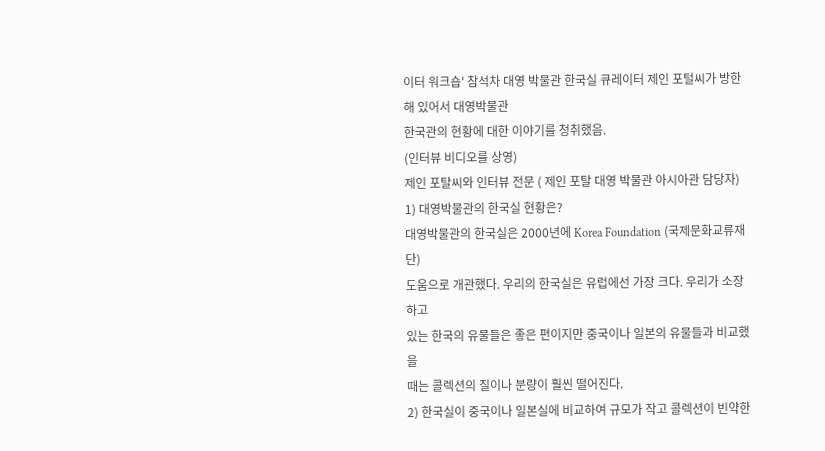이터 워크숍' 참석차 대영 박물관 한국실 큐레이터 제인 포털씨가 방한해 있어서 대영박물관
한국관의 현황에 대한 이야기를 청취했음.
(인터뷰 비디오를 상영)
제인 포탈씨와 인터뷰 전문 ( 제인 포탈 대영 박물관 아시아관 담당자)
1) 대영박물관의 한국실 현황은?
대영박물관의 한국실은 2000년에 Korea Foundation (국제문화교류재단)
도움으로 개관했다. 우리의 한국실은 유럽에선 가장 크다. 우리가 소장하고
있는 한국의 유물들은 좋은 편이지만 중국이나 일본의 유물들과 비교했을
때는 콜렉션의 질이나 분량이 훨씬 떨어진다.
2) 한국실이 중국이나 일본실에 비교하여 규모가 작고 콜렉션이 빈약한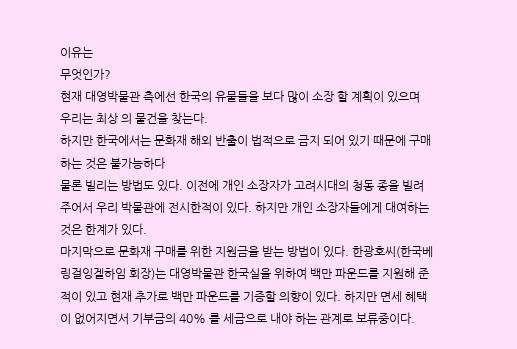이유는
무엇인가?
현재 대영박물관 측에선 한국의 유물들을 보다 많이 소장 할 계획이 있으며
우리는 최상 의 물건을 찾는다.
하지만 한국에서는 문화재 해외 반출이 법적으로 금지 되어 있기 때문에 구매
하는 것은 불가능하다
물론 빌리는 방법도 있다. 이전에 개인 소장자가 고려시대의 청동 종을 빌려
주어서 우리 박물관에 전시한적이 있다. 하지만 개인 소장자들에게 대여하는
것은 한계가 있다.
마지막으로 문화재 구매를 위한 지원금을 받는 방법이 있다. 한광호씨(한국베
링걸잉겔하임 회장)는 대영박물관 한국실을 위하여 백만 파운드를 지원해 준
적이 있고 현재 추가로 백만 파운드를 기증할 의향이 있다. 하지만 면세 혜택
이 없어지면서 기부금의 40% 를 세금으로 내야 하는 관계로 보류중이다.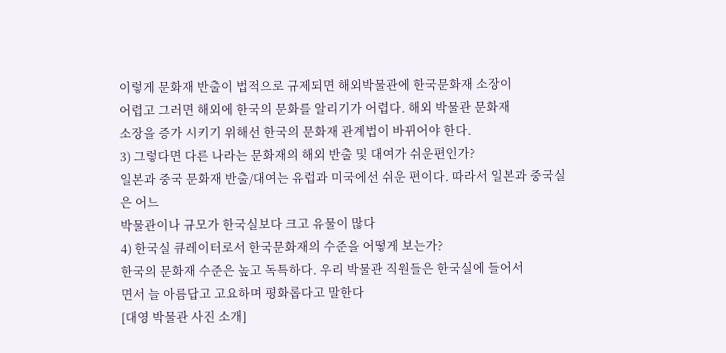이렇게 문화재 반출이 법적으로 규제되면 해외박물관에 한국문화재 소장이
어렵고 그러면 해외에 한국의 문화를 알리기가 어렵다. 해외 박물관 문화재
소장을 증가 시키기 위해선 한국의 문화재 관계법이 바뀌어야 한다.
3) 그렇다면 다른 나라는 문화재의 해외 반출 및 대여가 쉬운편인가?
일본과 중국 문화재 반출/대여는 유럽과 미국에선 쉬운 편이다. 따라서 일본과 중국실은 어느
박물관이나 규모가 한국실보다 크고 유물이 많다
4) 한국실 큐레이터로서 한국문화재의 수준을 어떻게 보는가?
한국의 문화재 수준은 높고 독특하다. 우리 박물관 직원들은 한국실에 들어서
면서 늘 아름답고 고요하며 평화롭다고 말한다
[대영 박물관 사진 소개]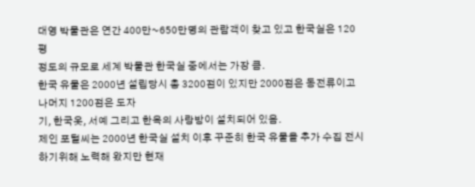대영 박물관은 연간 400만~650만명의 관람객이 찾고 있고 한국실은 120평
정도의 규모로 세계 박물관 한국실 중에서는 가장 큼.
한국 유물은 2000년 설립당시 총 3200점이 있지만 2000점은 동전류이고 나머지 1200점은 도자
기, 한국옷, 서예 그리고 한옥의 사랑방이 설치되어 있음.
제인 포털씨는 2000년 한국실 설치 이후 꾸준히 한국 유물을 추가 수집 전시
하기위해 노력해 왔지만 현재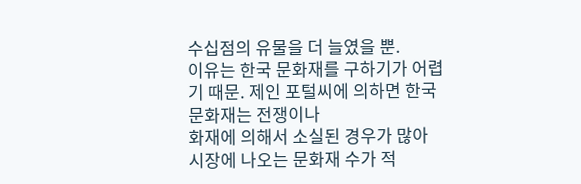수십점의 유물을 더 늘였을 뿐.
이유는 한국 문화재를 구하기가 어렵기 때문. 제인 포털씨에 의하면 한국 문화재는 전쟁이나
화재에 의해서 소실된 경우가 많아 시장에 나오는 문화재 수가 적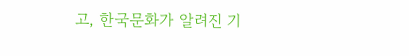고, 한국문화가 알려진 기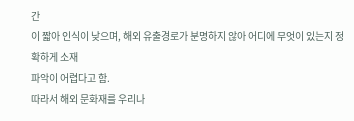간
이 짧아 인식이 낮으며, 해외 유출경로가 분명하지 않아 어디에 무엇이 있는지 정확하게 소재
파악이 어렵다고 함.
따라서 해외 문화재를 우리나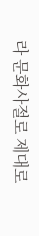라 문화사절로 제대로